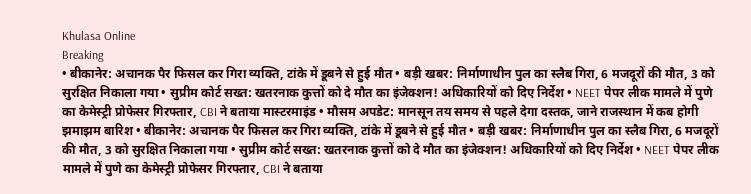Khulasa Online
Breaking
• बीकानेर: अचानक पैर फिसल कर गिरा व्यक्ति, टांके में डूबने से हुई मौत • बड़ी खबर: निर्माणाधीन पुल का स्लैब गिरा, 6 मजदूरों की मौत, 3 को सुरक्षित निकाला गया • सुप्रीम कोर्ट सख्त: खतरनाक कुत्तों को दे मौत का इंजेक्शन! अधिकारियों को दिए निर्देश • NEET पेपर लीक मामले में पुणे का केमेस्ट्री प्रोफेसर गिरफ्तार, CBI ने बताया मास्टरमाइंड • मौसम अपडेट: मानसून तय समय से पहले देगा दस्तक, जाने राजस्थान में कब होगी झमाझम बारिश • बीकानेर: अचानक पैर फिसल कर गिरा व्यक्ति, टांके में डूबने से हुई मौत • बड़ी खबर: निर्माणाधीन पुल का स्लैब गिरा, 6 मजदूरों की मौत, 3 को सुरक्षित निकाला गया • सुप्रीम कोर्ट सख्त: खतरनाक कुत्तों को दे मौत का इंजेक्शन! अधिकारियों को दिए निर्देश • NEET पेपर लीक मामले में पुणे का केमेस्ट्री प्रोफेसर गिरफ्तार, CBI ने बताया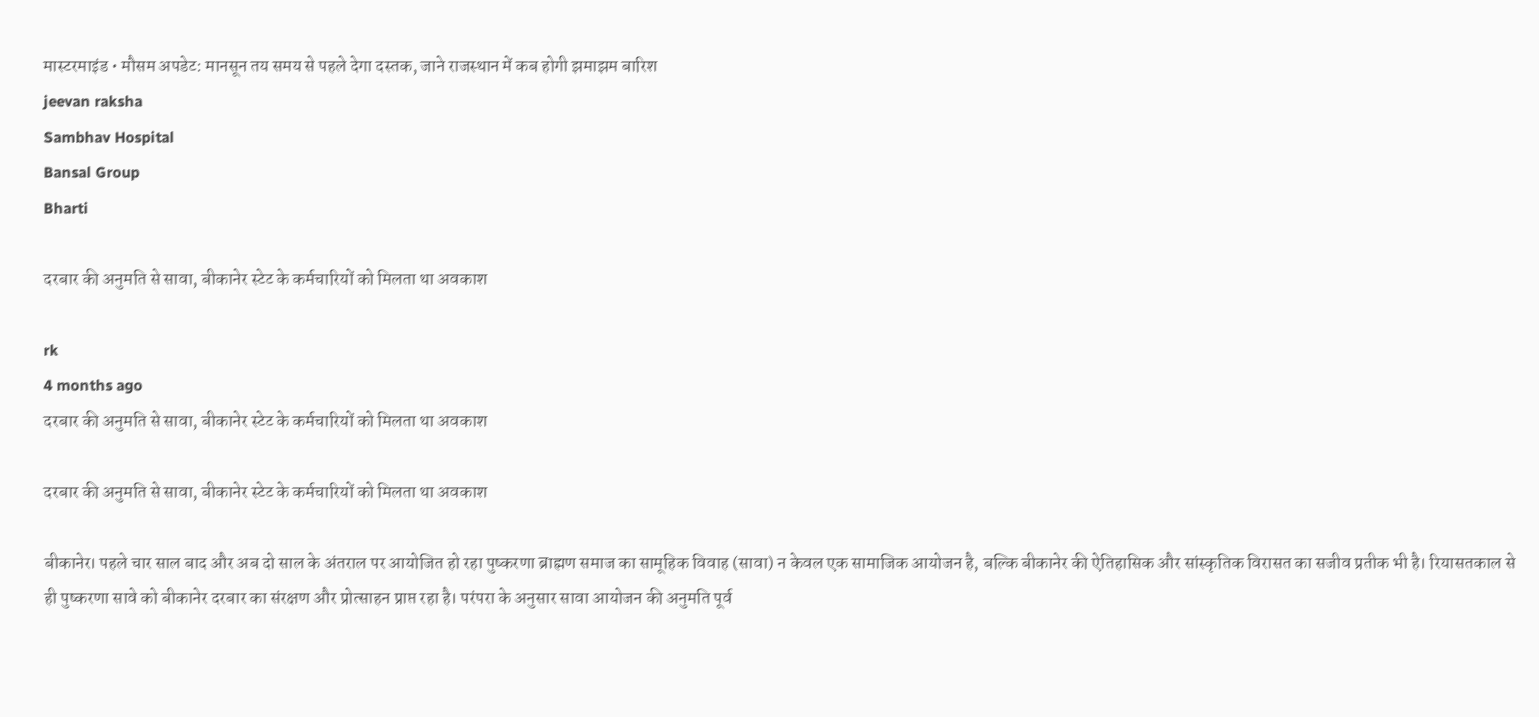मास्टरमाइंड • मौसम अपडेट: मानसून तय समय से पहले देगा दस्तक, जाने राजस्थान में कब होगी झमाझम बारिश
jeevan raksha
Sambhav Hospital
Bansal Group
Bharti

दरबार की अनुमति से सावा, बीकानेर स्टेट के कर्मचारियों को मिलता था अवकाश

rk
4 months ago
दरबार की अनुमति से सावा, बीकानेर स्टेट के कर्मचारियों को मिलता था अवकाश

दरबार की अनुमति से सावा, बीकानेर स्टेट के कर्मचारियों को मिलता था अवकाश

बीकानेर। पहले चार साल बाद और अब दो साल के अंतराल पर आयोजित हो रहा पुष्करणा ब्राह्मण समाज का सामूहिक विवाह (सावा) न केवल एक सामाजिक आयोजन है, बल्कि बीकानेर की ऐतिहासिक और सांस्कृतिक विरासत का सजीव प्रतीक भी है। रियासतकाल से ही पुष्करणा सावे को बीकानेर दरबार का संरक्षण और प्रोत्साहन प्राप्त रहा है। परंपरा के अनुसार सावा आयोजन की अनुमति पूर्व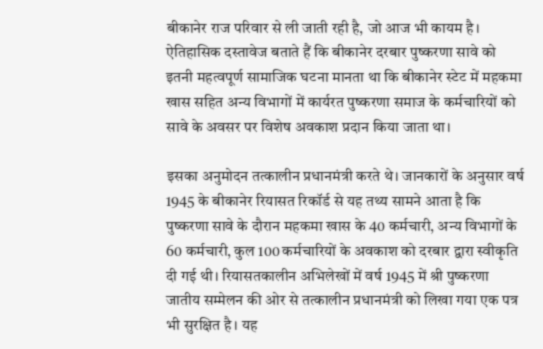बीकानेर राज परिवार से ली जाती रही है, जो आज भी कायम है। ऐतिहासिक दस्तावेज बताते हैं कि बीकानेर दरबार पुष्करणा सावे को इतनी महत्वपूर्ण सामाजिक घटना मानता था कि बीकानेर स्टेट में महकमा खास सहित अन्य विभागों में कार्यरत पुष्करणा समाज के कर्मचारियों को सावे के अवसर पर विशेष अवकाश प्रदान किया जाता था।

इसका अनुमोदन तत्कालीन प्रधानमंत्री करते थे। जानकारों के अनुसार वर्ष 1945 के बीकानेर रियासत रिकॉर्ड से यह तथ्य सामने आता है कि पुष्करणा सावे के दौरान महकमा खास के 40 कर्मचारी, अन्य विभागों के 60 कर्मचारी, कुल 100 कर्मचारियों के अवकाश को दरबार द्वारा स्वीकृति दी गई थी। रियासतकालीन अभिलेखों में वर्ष 1945 में श्री पुष्करणा जातीय सम्मेलन की ओर से तत्कालीन प्रधानमंत्री को लिखा गया एक पत्र भी सुरक्षित है। यह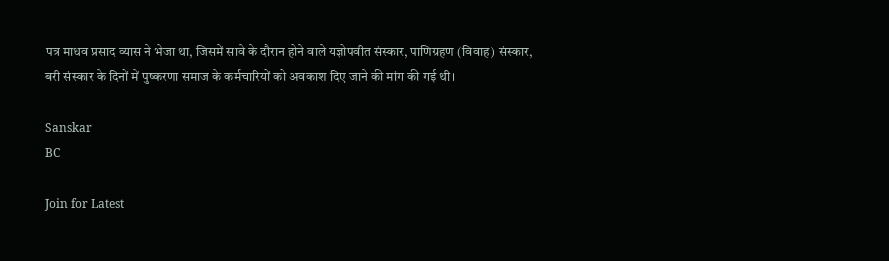पत्र माधव प्रसाद व्यास ने भेजा था, जिसमें सावे के दौरान होने वाले यज्ञोपवीत संस्कार, पाणिग्रहण (विवाह) संस्कार, बरी संस्कार के दिनों में पुष्करणा समाज के कर्मचारियों को अवकाश दिए जाने की मांग की गई थी।

Sanskar
BC

Join for Latest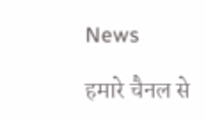News

हमारे चैनल से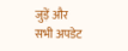जुड़ें और सभी अपडेट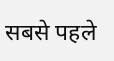सबसे पहले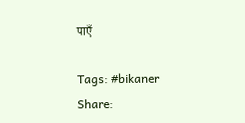पाएँ

Tags: #bikaner
Share: